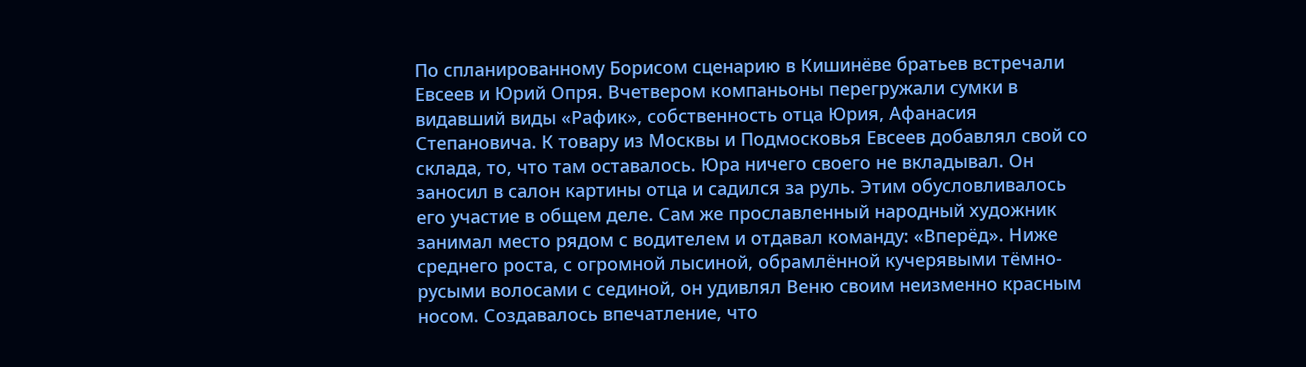По спланированному Борисом сценарию в Кишинёве братьев встречали Евсеев и Юрий Опря. Вчетвером компаньоны перегружали сумки в видавший виды «Рафик», собственность отца Юрия, Афанасия Степановича. К товару из Москвы и Подмосковья Евсеев добавлял свой со склада, то, что там оставалось. Юра ничего своего не вкладывал. Он заносил в салон картины отца и садился за руль. Этим обусловливалось его участие в общем деле. Сам же прославленный народный художник занимал место рядом с водителем и отдавал команду: «Вперёд». Ниже среднего роста, с огромной лысиной, обрамлённой кучерявыми тёмно-русыми волосами с сединой, он удивлял Веню своим неизменно красным носом. Создавалось впечатление, что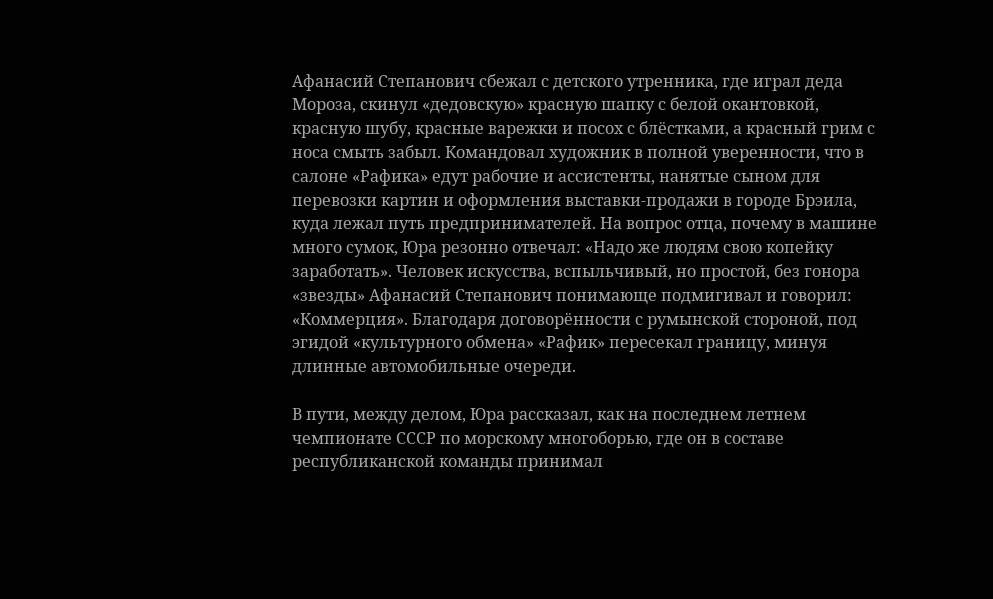Афанасий Степанович сбежал с детского утренника, где играл деда Мороза, скинул «дедовскую» красную шапку с белой окантовкой, красную шубу, красные варежки и посох с блёстками, а красный грим с носа смыть забыл. Командовал художник в полной уверенности, что в салоне «Рафика» едут рабочие и ассистенты, нанятые сыном для перевозки картин и оформления выставки-продажи в городе Брэила, куда лежал путь предпринимателей. На вопрос отца, почему в машине много сумок, Юра резонно отвечал: «Надо же людям свою копейку заработать». Человек искусства, вспыльчивый, но простой, без гонора «звезды» Афанасий Степанович понимающе подмигивал и говорил: «Коммерция». Благодаря договорённости с румынской стороной, под эгидой «культурного обмена» «Рафик» пересекал границу, минуя длинные автомобильные очереди.

В пути, между делом, Юра рассказал, как на последнем летнем чемпионате СССР по морскому многоборью, где он в составе республиканской команды принимал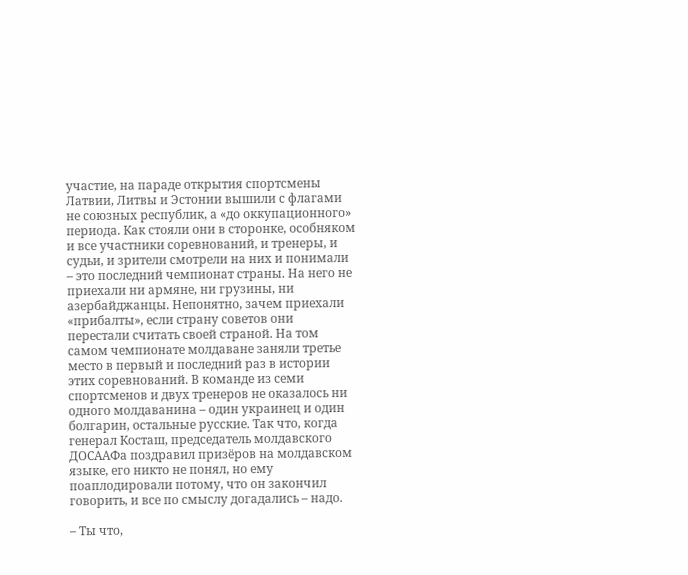участие, на параде открытия спортсмены Латвии, Литвы и Эстонии вышили с флагами не союзных республик, а «до оккупационного» периода. Как стояли они в сторонке, особняком и все участники соревнований, и тренеры, и судьи, и зрители смотрели на них и понимали – это последний чемпионат страны. На него не приехали ни армяне, ни грузины, ни азербайджанцы. Непонятно, зачем приехали «прибалты», если страну советов они перестали считать своей страной. На том самом чемпионате молдаване заняли третье место в первый и последний раз в истории этих соревнований. В команде из семи спортсменов и двух тренеров не оказалось ни одного молдаванина – один украинец и один болгарин, остальные русские. Так что, когда генерал Косташ, председатель молдавского ДОСААФа поздравил призёров на молдавском языке, его никто не понял, но ему поаплодировали потому, что он закончил говорить, и все по смыслу догадались – надо.

– Ты что,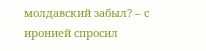молдавский забыл? – с иронией спросил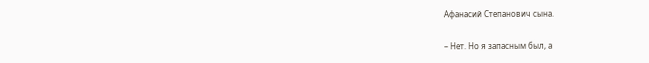Афанасий Степанович сына.

– Нет. Но я запасным был, а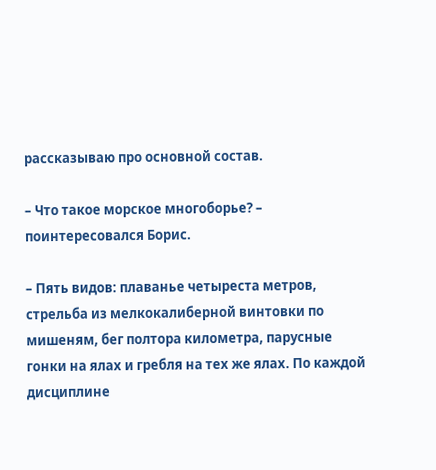рассказываю про основной состав.

– Что такое морское многоборье? – поинтересовался Борис.

– Пять видов: плаванье четыреста метров, стрельба из мелкокалиберной винтовки по мишеням, бег полтора километра, парусные гонки на ялах и гребля на тех же ялах. По каждой дисциплине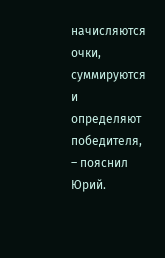начисляются очки, суммируются и определяют победителя, – пояснил Юрий.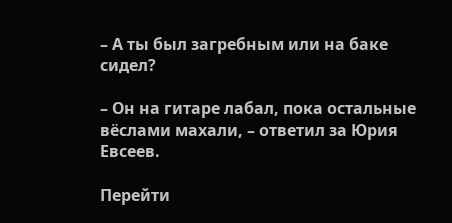– А ты был загребным или на баке сидел?

– Он на гитаре лабал, пока остальные вёслами махали, – ответил за Юрия Евсеев.

Перейти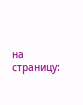на страницу: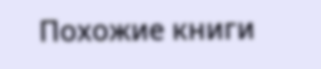Похожие книги